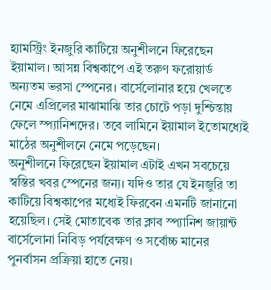হ্যামস্ট্রিং ইনজুরি কাটিয়ে অনুশীলনে ফিরেছেন ইয়ামাল। আসন্ন বিশ্বকাপে এই তরুণ ফরোয়ার্ড অন্যতম ভরসা স্পেনের। বার্সেলোনার হয়ে খেলতে নেমে এপ্রিলের মাঝামাঝি তার চোটে পড়া দুশ্চিন্তায় ফেলে স্প্যানিশদের। তবে লামিনে ইয়ামাল ইতোমধ্যেই মাঠের অনুশীলনে নেমে পড়েছেন।
অনুশীলনে ফিরেছেন ইয়ামাল এটাই এখন সবচেয়ে স্বস্তির খবর স্পেনের জন্য। যদিও তার যে ইনজুরি তা কাটিয়ে বিশ্বকাপের মধ্যেই ফিরবেন এমনটি জানানো হয়েছিল। সেই মোতাবেক তার ক্লাব স্প্যানিশ জায়ান্ট বার্সেলোনা নিবিড় পর্যবেক্ষণ ও সর্বোচ্চ মানের পুনর্বাসন প্রক্রিয়া হাতে নেয়।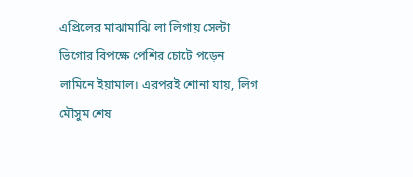এপ্রিলের মাঝামাঝি লা লিগায় সেল্টা ভিগোর বিপক্ষে পেশির চোটে পড়েন লামিনে ইয়ামাল। এরপরই শোনা যায়, লিগ মৌসুম শেষ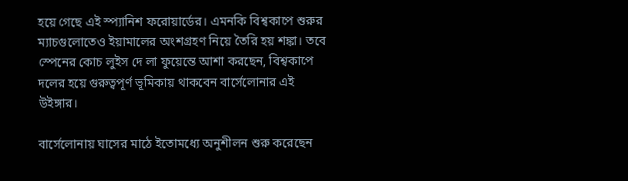হয়ে গেছে এই স্প্যানিশ ফরোয়ার্ডের। এমনকি বিশ্বকাপে শুরুর ম্যাচগুলোতেও ইয়ামালের অংশগ্রহণ নিয়ে তৈরি হয় শঙ্কা। তবে স্পেনের কোচ লুইস দে লা ফুয়েন্তে আশা করছেন, বিশ্বকাপে দলের হয়ে গুরুত্বপূর্ণ ভূমিকায় থাকবেন বার্সেলোনার এই উইঙ্গার।

বার্সেলোনায় ঘাসের মাঠে ইতোমধ্যে অনুশীলন শুরু করেছেন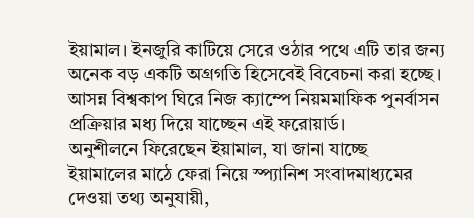ইয়ামাল। ইনজুরি কাটিয়ে সেরে ওঠার পথে এটি তার জন্য অনেক বড় একটি অগ্রগতি হিসেবেই বিবেচনা করা হচ্ছে। আসন্ন বিশ্বকাপ ঘিরে নিজ ক্যাম্পে নিয়মমাফিক পুনর্বাসন প্রক্রিয়ার মধ্য দিয়ে যাচ্ছেন এই ফরোয়ার্ড।
অনুশীলনে ফিরেছেন ইয়ামাল, যা জানা যাচ্ছে
ইয়ামালের মাঠে ফেরা নিয়ে স্প্যানিশ সংবাদমাধ্যমের দেওয়া তথ্য অনুযায়ী,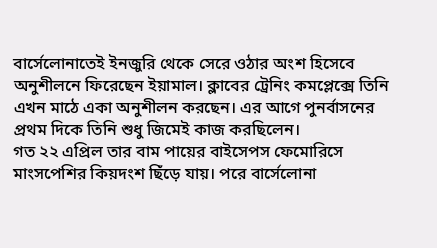বার্সেলোনাতেই ইনজুরি থেকে সেরে ওঠার অংশ হিসেবে অনুশীলনে ফিরেছেন ইয়ামাল। ক্লাবের ট্রেনিং কমপ্লেক্সে তিনি এখন মাঠে একা অনুশীলন করছেন। এর আগে পুনর্বাসনের প্রথম দিকে তিনি শুধু জিমেই কাজ করছিলেন।
গত ২২ এপ্রিল তার বাম পায়ের বাইসেপস ফেমোরিসে মাংসপেশির কিয়দংশ ছিঁড়ে যায়। পরে বার্সেলোনা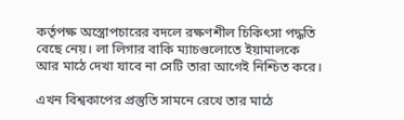কর্তৃপক্ষ অস্ত্রোপচারের বদলে রক্ষণশীল চিকিৎসা পদ্ধতি বেছে নেয়। লা লিগার বাকি ম্যাচগুলোতে ইয়ামালকে আর মাঠে দেখা যাবে না সেটি তারা আগেই নিশ্চিত করে।

এখন বিশ্বকাপের প্রস্তুতি সামনে রেখে তার মাঠে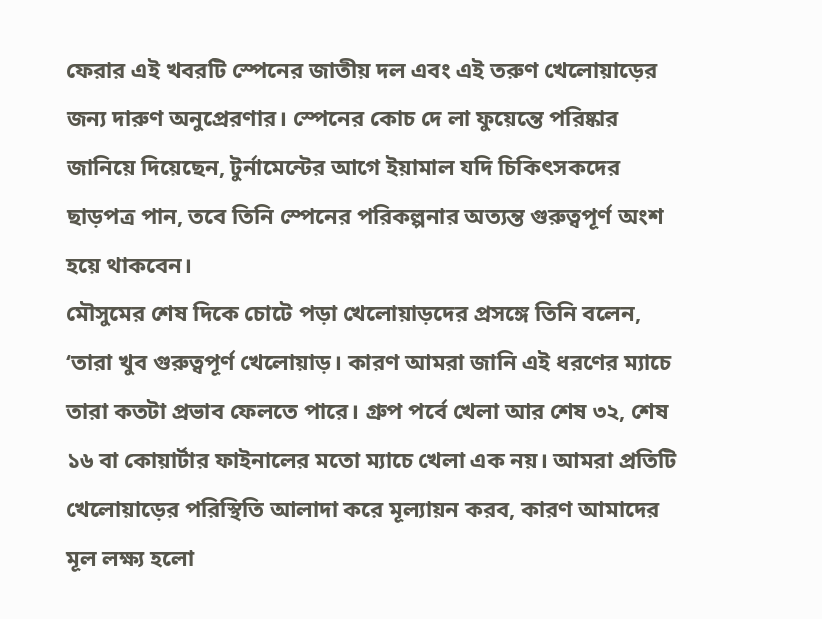ফেরার এই খবরটি স্পেনের জাতীয় দল এবং এই তরুণ খেলোয়াড়ের জন্য দারুণ অনুপ্রেরণার। স্পেনের কোচ দে লা ফুয়েন্তে পরিষ্কার জানিয়ে দিয়েছেন, টুর্নামেন্টের আগে ইয়ামাল যদি চিকিৎসকদের ছাড়পত্র পান, তবে তিনি স্পেনের পরিকল্পনার অত্যন্ত গুরুত্বপূর্ণ অংশ হয়ে থাকবেন।
মৌসুমের শেষ দিকে চোটে পড়া খেলোয়াড়দের প্রসঙ্গে তিনি বলেন, ‘তারা খুব গুরুত্বপূর্ণ খেলোয়াড়। কারণ আমরা জানি এই ধরণের ম্যাচে তারা কতটা প্রভাব ফেলতে পারে। গ্রুপ পর্বে খেলা আর শেষ ৩২, শেষ ১৬ বা কোয়ার্টার ফাইনালের মতো ম্যাচে খেলা এক নয়। আমরা প্রতিটি খেলোয়াড়ের পরিস্থিতি আলাদা করে মূল্যায়ন করব, কারণ আমাদের মূল লক্ষ্য হলো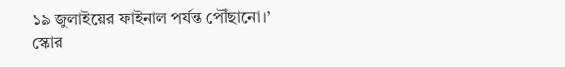১৯ জুলাইয়ের ফাইনাল পর্যন্ত পৌঁছানো।’
স্কোর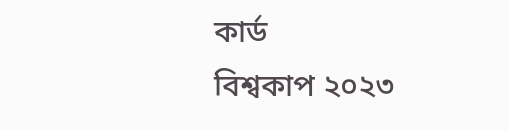কার্ড
বিশ্বকাপ ২০২৩